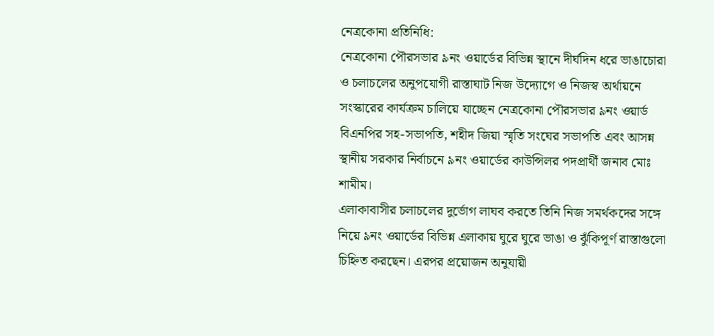নেত্রকোনা প্রতিনিধি:
নেত্রকোনা পৌরসভার ৯নং ওয়ার্ডের বিভিন্ন স্থানে দীর্ঘদিন ধরে ভাঙাচোরা ও চলাচলের অনুপযোগী রাস্তাঘাট নিজ উদ্যোগে ও নিজস্ব অর্থায়নে সংস্কারের কার্যক্রম চালিয়ে যাচ্ছেন নেত্রকোনা পৌরসভার ৯নং ওয়ার্ড বিএনপির সহ-সভাপতি, শহীদ জিয়া স্মৃতি সংঘের সভাপতি এবং আসন্ন স্থানীয় সরকার নির্বাচনে ৯নং ওয়ার্ডের কাউন্সিলর পদপ্রার্থী জনাব মোঃ শামীম।
এলাকাবাসীর চলাচলের দুর্ভোগ লাঘব করতে তিনি নিজ সমর্থকদের সঙ্গে নিয়ে ৯নং ওয়ার্ডের বিভিন্ন এলাকায় ঘুরে ঘুরে ভাঙা ও ঝুঁকিপূর্ণ রাস্তাগুলো চিহ্নিত করছেন। এরপর প্রয়োজন অনুযায়ী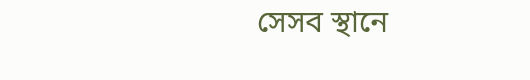সেসব স্থানে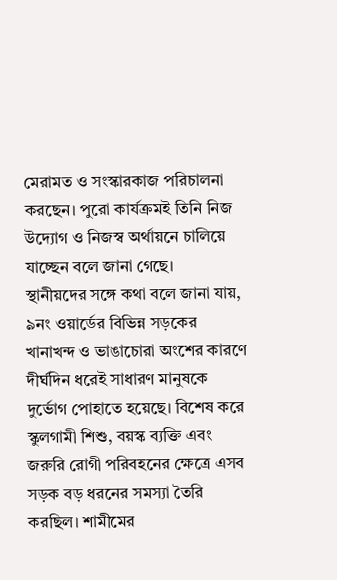মেরামত ও সংস্কারকাজ পরিচালনা করছেন। পুরো কার্যক্রমই তিনি নিজ উদ্যোগ ও নিজস্ব অর্থায়নে চালিয়ে যাচ্ছেন বলে জানা গেছে।
স্থানীয়দের সঙ্গে কথা বলে জানা যায়, ৯নং ওয়ার্ডের বিভিন্ন সড়কের খানাখন্দ ও ভাঙাচোরা অংশের কারণে দীর্ঘদিন ধরেই সাধারণ মানুষকে দুর্ভোগ পোহাতে হয়েছে। বিশেষ করে স্কুলগামী শিশু, বয়স্ক ব্যক্তি এবং জরুরি রোগী পরিবহনের ক্ষেত্রে এসব সড়ক বড় ধরনের সমস্যা তৈরি করছিল। শামীমের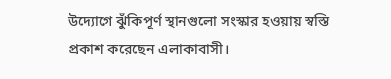উদ্যোগে ঝুঁকিপূর্ণ স্থানগুলো সংস্কার হওয়ায় স্বস্তি প্রকাশ করেছেন এলাকাবাসী।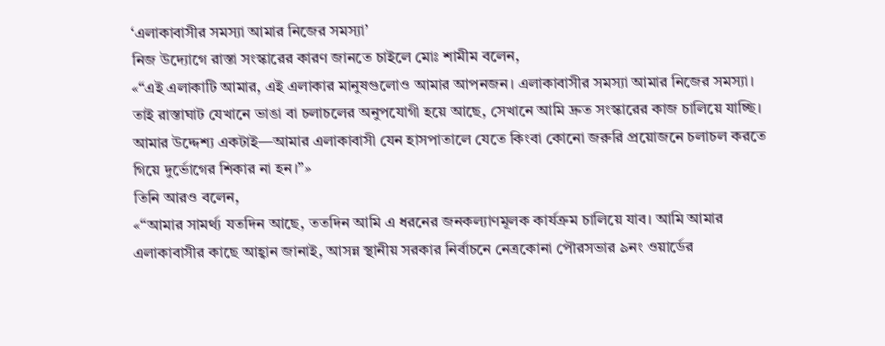‘এলাকাবাসীর সমস্যা আমার নিজের সমস্যা’
নিজ উদ্যোগে রাস্তা সংস্কারের কারণ জানতে চাইলে মোঃ শামীম বলেন,
«“এই এলাকাটি আমার, এই এলাকার মানুষগুলোও আমার আপনজন। এলাকাবাসীর সমস্যা আমার নিজের সমস্যা। তাই রাস্তাঘাট যেখানে ভাঙা বা চলাচলের অনুপযোগী হয়ে আছে, সেখানে আমি দ্রুত সংস্কারের কাজ চালিয়ে যাচ্ছি। আমার উদ্দেশ্য একটাই—আমার এলাকাবাসী যেন হাসপাতালে যেতে কিংবা কোনো জরুরি প্রয়োজনে চলাচল করতে গিয়ে দুর্ভোগের শিকার না হন।”»
তিনি আরও বলেন,
«“আমার সামর্থ্য যতদিন আছে, ততদিন আমি এ ধরনের জনকল্যাণমূলক কার্যক্রম চালিয়ে যাব। আমি আমার এলাকাবাসীর কাছে আহ্বান জানাই, আসন্ন স্থানীয় সরকার নির্বাচনে নেত্রকোনা পৌরসভার ৯নং ওয়ার্ডের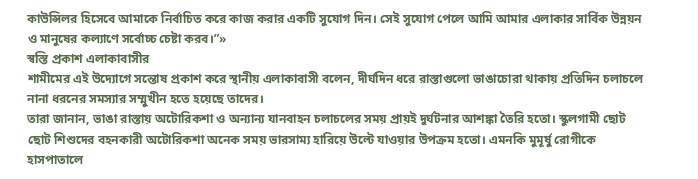কাউন্সিলর হিসেবে আমাকে নির্বাচিত করে কাজ করার একটি সুযোগ দিন। সেই সুযোগ পেলে আমি আমার এলাকার সার্বিক উন্নয়ন ও মানুষের কল্যাণে সর্বোচ্চ চেষ্টা করব।”»
স্বস্তি প্রকাশ এলাকাবাসীর
শামীমের এই উদ্যোগে সন্তোষ প্রকাশ করে স্থানীয় এলাকাবাসী বলেন, দীর্ঘদিন ধরে রাস্তাগুলো ভাঙাচোরা থাকায় প্রতিদিন চলাচলে নানা ধরনের সমস্যার সম্মুখীন হতে হয়েছে তাদের।
তারা জানান, ভাঙা রাস্তায় অটোরিকশা ও অন্যান্য যানবাহন চলাচলের সময় প্রায়ই দুর্ঘটনার আশঙ্কা তৈরি হতো। স্কুলগামী ছোট ছোট শিশুদের বহনকারী অটোরিকশা অনেক সময় ভারসাম্য হারিয়ে উল্টে যাওয়ার উপক্রম হতো। এমনকি মুমূর্ষু রোগীকে হাসপাতালে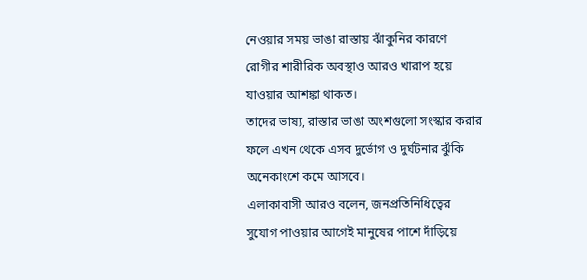নেওয়ার সময় ভাঙা রাস্তায় ঝাঁকুনির কারণে রোগীর শারীরিক অবস্থাও আরও খারাপ হয়ে যাওয়ার আশঙ্কা থাকত।
তাদের ভাষ্য, রাস্তার ভাঙা অংশগুলো সংস্কার করার ফলে এখন থেকে এসব দুর্ভোগ ও দুর্ঘটনার ঝুঁকি অনেকাংশে কমে আসবে।
এলাকাবাসী আরও বলেন, জনপ্রতিনিধিত্বের সুযোগ পাওয়ার আগেই মানুষের পাশে দাঁড়িয়ে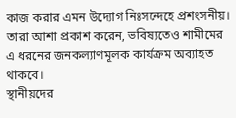কাজ করার এমন উদ্যোগ নিঃসন্দেহে প্রশংসনীয়। তারা আশা প্রকাশ করেন, ভবিষ্যতেও শামীমের এ ধরনের জনকল্যাণমূলক কার্যক্রম অব্যাহত থাকবে।
স্থানীয়দের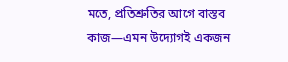মতে, প্রতিশ্রুতির আগে বাস্তব কাজ—এমন উদ্যোগই একজন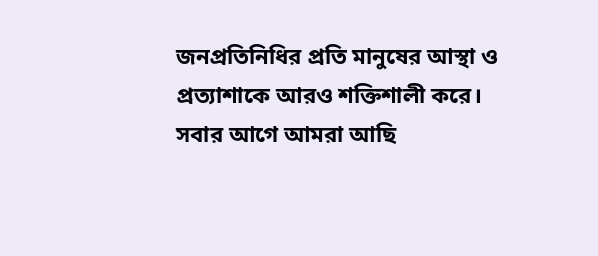জনপ্রতিনিধির প্রতি মানুষের আস্থা ও প্রত্যাশাকে আরও শক্তিশালী করে।
সবার আগে আমরা আছি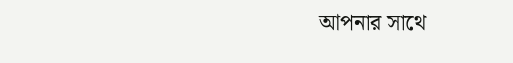আপনার সাথে